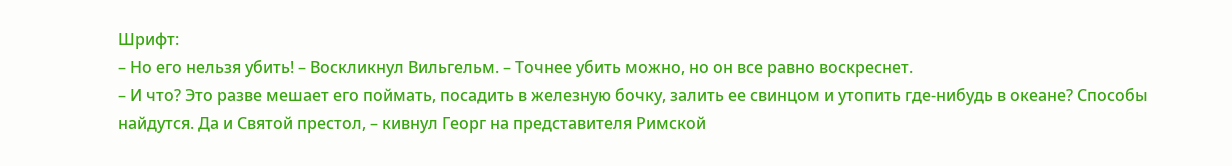Шрифт:
– Но его нельзя убить! – Воскликнул Вильгельм. – Точнее убить можно, но он все равно воскреснет.
– И что? Это разве мешает его поймать, посадить в железную бочку, залить ее свинцом и утопить где-нибудь в океане? Способы найдутся. Да и Святой престол, – кивнул Георг на представителя Римской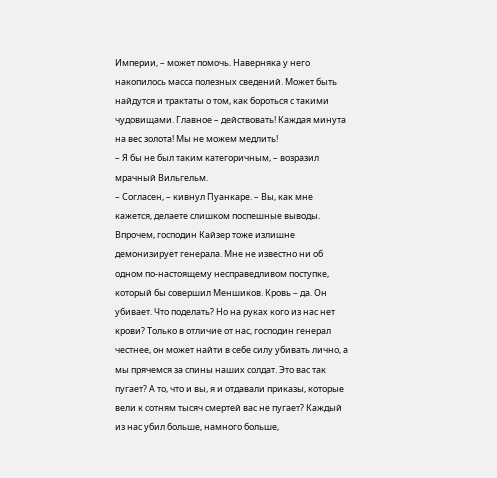Империи, – может помочь. Наверняка у него накопилось масса полезных сведений. Может быть найдутся и трактаты о том, как бороться с такими чудовищами. Главное – действовать! Каждая минута на вес золота! Мы не можем медлить!
– Я бы не был таким категоричным, – возразил мрачный Вильгельм.
– Согласен, – кивнул Пуанкаре. – Вы, как мне кажется, делаете слишком поспешные выводы. Впрочем, господин Кайзер тоже излишне демонизирует генерала. Мне не известно ни об одном по-настоящему несправедливом поступке, который бы совершил Меншиков. Кровь – да. Он убивает. Что поделать? Но на руках кого из нас нет крови? Только в отличие от нас, господин генерал честнее, он может найти в себе силу убивать лично, а мы прячемся за спины наших солдат. Это вас так пугает? А то, что и вы, я и отдавали приказы, которые вели к сотням тысяч смертей вас не пугает? Каждый из нас убил больше, намного больше,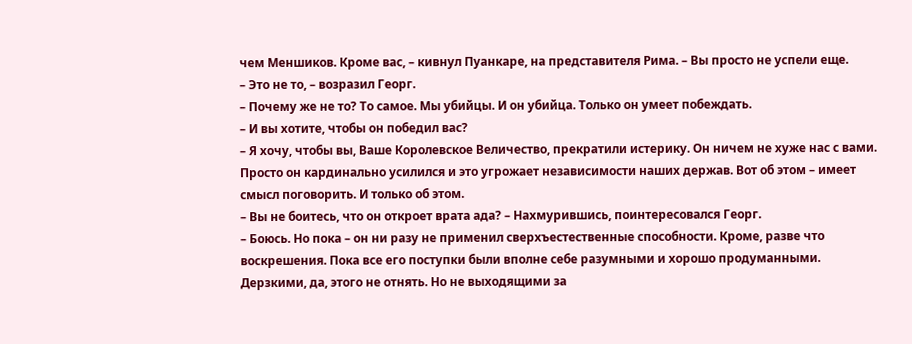чем Меншиков. Кроме вас, – кивнул Пуанкаре, на представителя Рима. – Вы просто не успели еще.
– Это не то, – возразил Георг.
– Почему же не то? То самое. Мы убийцы. И он убийца. Только он умеет побеждать.
– И вы хотите, чтобы он победил вас?
– Я хочу, чтобы вы, Ваше Королевское Величество, прекратили истерику. Он ничем не хуже нас с вами. Просто он кардинально усилился и это угрожает независимости наших держав. Вот об этом – имеет смысл поговорить. И только об этом.
– Вы не боитесь, что он откроет врата ада? – Нахмурившись, поинтересовался Георг.
– Боюсь. Но пока – он ни разу не применил сверхъестественные способности. Кроме, разве что воскрешения. Пока все его поступки были вполне себе разумными и хорошо продуманными. Дерзкими, да, этого не отнять. Но не выходящими за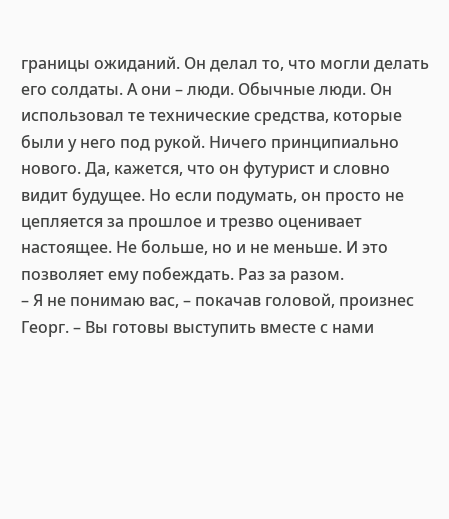границы ожиданий. Он делал то, что могли делать его солдаты. А они – люди. Обычные люди. Он использовал те технические средства, которые были у него под рукой. Ничего принципиально нового. Да, кажется, что он футурист и словно видит будущее. Но если подумать, он просто не цепляется за прошлое и трезво оценивает настоящее. Не больше, но и не меньше. И это позволяет ему побеждать. Раз за разом.
– Я не понимаю вас, – покачав головой, произнес Георг. – Вы готовы выступить вместе с нами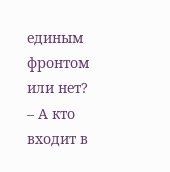единым фронтом или нет?
– А кто входит в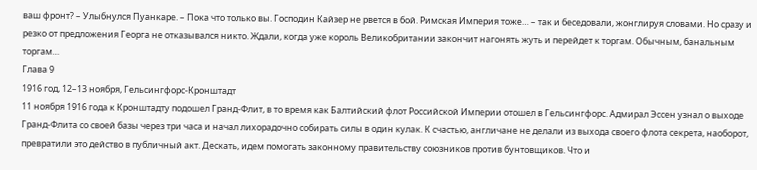ваш фронт? – Улыбнулся Пуанкаре. – Пока что только вы. Господин Кайзер не рвется в бой. Римская Империя тоже… – так и беседовали, жонглируя словами. Но сразу и резко от предложения Георга не отказывался никто. Ждали, когда уже король Великобритании закончит нагонять жуть и перейдет к торгам. Обычным, банальным торгам…
Глава 9
1916 год, 12–13 ноября, Гельсингфорс-Кронштадт
11 ноября 1916 года к Кронштадту подошел Гранд-Флит, в то время как Балтийский флот Российской Империи отошел в Гельсингфорс. Адмирал Эссен узнал о выходе Гранд-Флита со своей базы через три часа и начал лихорадочно собирать силы в один кулак. К счастью, англичане не делали из выхода своего флота секрета, наоборот, превратили это действо в публичный акт. Дескать, идем помогать законному правительству союзников против бунтовщиков. Что и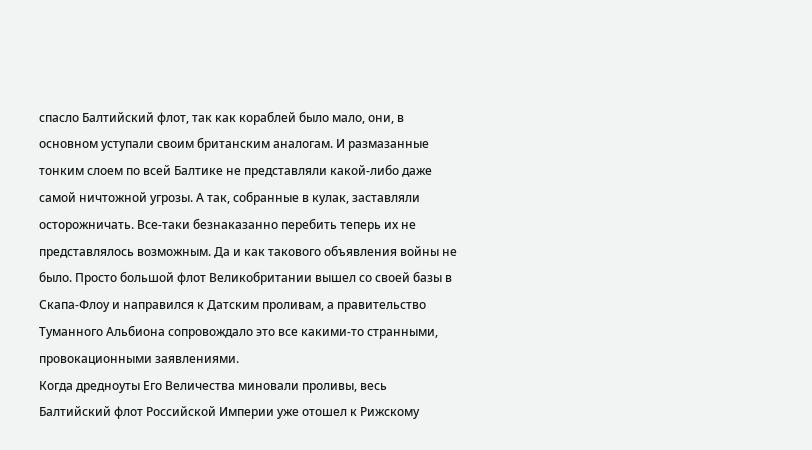спасло Балтийский флот, так как кораблей было мало, они, в основном уступали своим британским аналогам. И размазанные тонким слоем по всей Балтике не представляли какой-либо даже самой ничтожной угрозы. А так, собранные в кулак, заставляли осторожничать. Все-таки безнаказанно перебить теперь их не представлялось возможным. Да и как такового объявления войны не было. Просто большой флот Великобритании вышел со своей базы в Скапа-Флоу и направился к Датским проливам, а правительство Туманного Альбиона сопровождало это все какими-то странными, провокационными заявлениями.
Когда дредноуты Его Величества миновали проливы, весь Балтийский флот Российской Империи уже отошел к Рижскому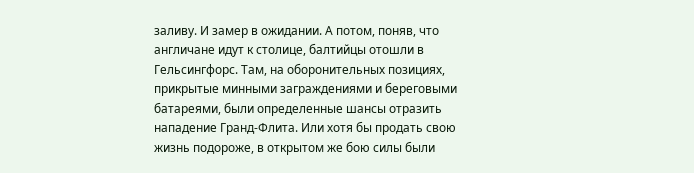заливу. И замер в ожидании. А потом, поняв, что англичане идут к столице, балтийцы отошли в Гельсингфорс. Там, на оборонительных позициях, прикрытые минными заграждениями и береговыми батареями, были определенные шансы отразить нападение Гранд-Флита. Или хотя бы продать свою жизнь подороже, в открытом же бою силы были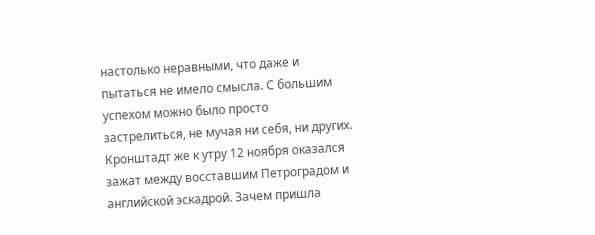настолько неравными, что даже и пытаться не имело смысла. С большим успехом можно было просто застрелиться, не мучая ни себя, ни других.
Кронштадт же к утру 12 ноября оказался зажат между восставшим Петроградом и английской эскадрой. Зачем пришла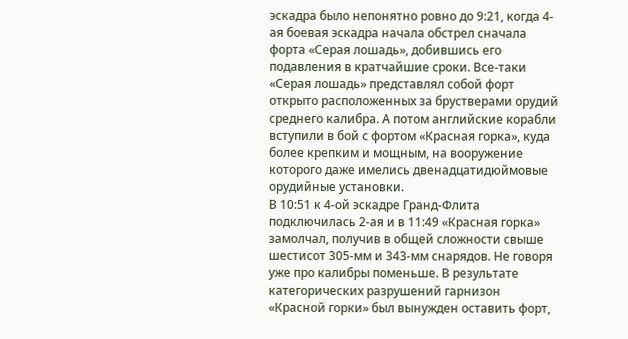эскадра было непонятно ровно до 9:21, когда 4-ая боевая эскадра начала обстрел сначала форта «Серая лошадь», добившись его подавления в кратчайшие сроки. Все-таки «Серая лошадь» представлял собой форт открыто расположенных за брустверами орудий среднего калибра. А потом английские корабли вступили в бой с фортом «Красная горка», куда более крепким и мощным, на вооружение которого даже имелись двенадцатидюймовые орудийные установки.
В 10:51 к 4-ой эскадре Гранд-Флита подключилась 2-ая и в 11:49 «Красная горка» замолчал, получив в общей сложности свыше шестисот 305-мм и 343-мм снарядов. Не говоря уже про калибры поменьше. В результате категорических разрушений гарнизон «Красной горки» был вынужден оставить форт,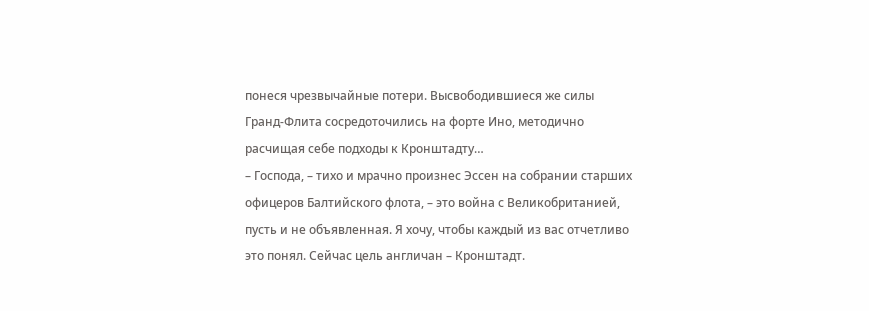понеся чрезвычайные потери. Высвободившиеся же силы Гранд-Флита сосредоточились на форте Ино, методично расчищая себе подходы к Кронштадту…
– Господа, – тихо и мрачно произнес Эссен на собрании старших офицеров Балтийского флота, – это война с Великобританией, пусть и не объявленная. Я хочу, чтобы каждый из вас отчетливо это понял. Сейчас цель англичан – Кронштадт.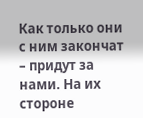Как только они с ним закончат – придут за нами. На их стороне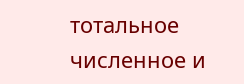тотальное численное и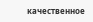качественное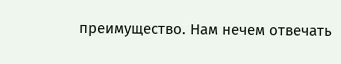преимущество. Нам нечем отвечать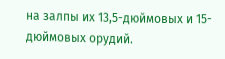на залпы их 13,5-дюймовых и 15-дюймовых орудий.